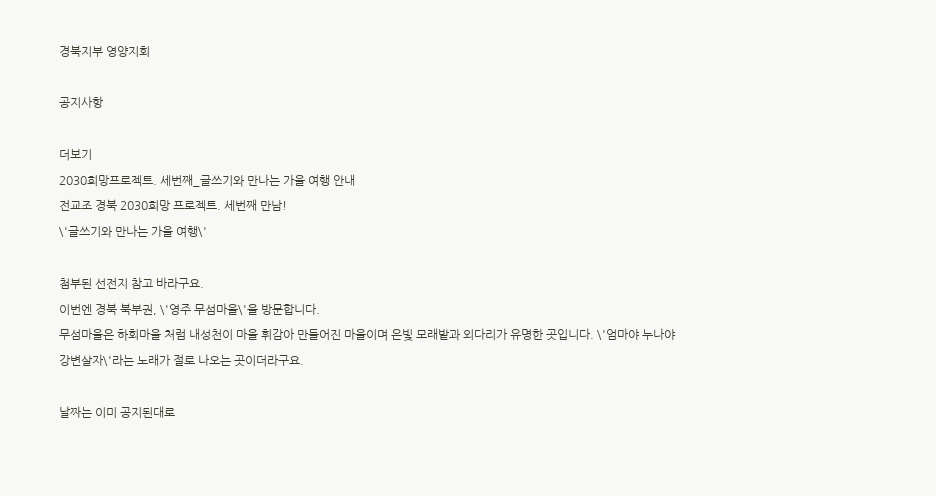경북지부 영양지회

공지사항

더보기
2030희망프로젝트. 세번째_글쓰기와 만나는 가을 여행 안내
전교조 경북 2030희망 프로젝트. 세번째 만남!
\'글쓰기와 만나는 가을 여행\'

첨부된 선전지 참고 바라구요.
이번엔 경북 북부권, \'영주 무섬마을\'을 방문합니다.
무섬마을은 하회마을 처럼 내성천이 마을 휘감아 만들어진 마을이며 은빛 모래밭과 외다리가 유명한 곳입니다. \'엄마야 누나야 강변살자\'라는 노래가 절로 나오는 곳이더라구요.

날짜는 이미 공지된대로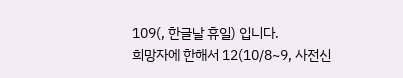109(, 한글날 휴일) 입니다.
희망자에 한해서 12(10/8~9, 사전신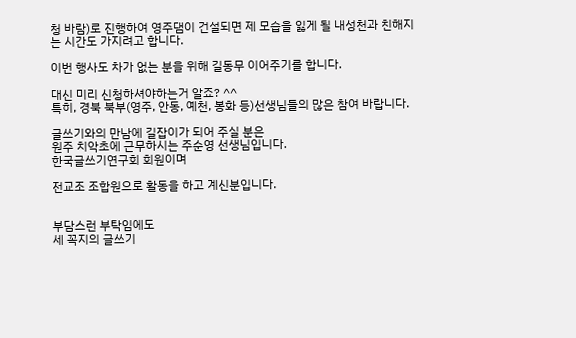청 바람)로 진행하여 영주댐이 건설되면 제 모습을 잃게 될 내성천과 친해지는 시간도 가지려고 합니다.

이번 행사도 차가 없는 분을 위해 길동무 이어주기를 합니다.

대신 미리 신청하셔야하는거 알죠? ^^
특히, 경북 북부(영주, 안동, 예천, 봉화 등)선생님들의 많은 참여 바랍니다.

글쓰기와의 만남에 길잡이가 되어 주실 분은
원주 치악초에 근무하시는 주순영 선생님입니다.
한국글쓰기연구회 회원이며

전교조 조합원으로 활동을 하고 계신분입니다.


부담스런 부탁임에도
세 꼭지의 글쓰기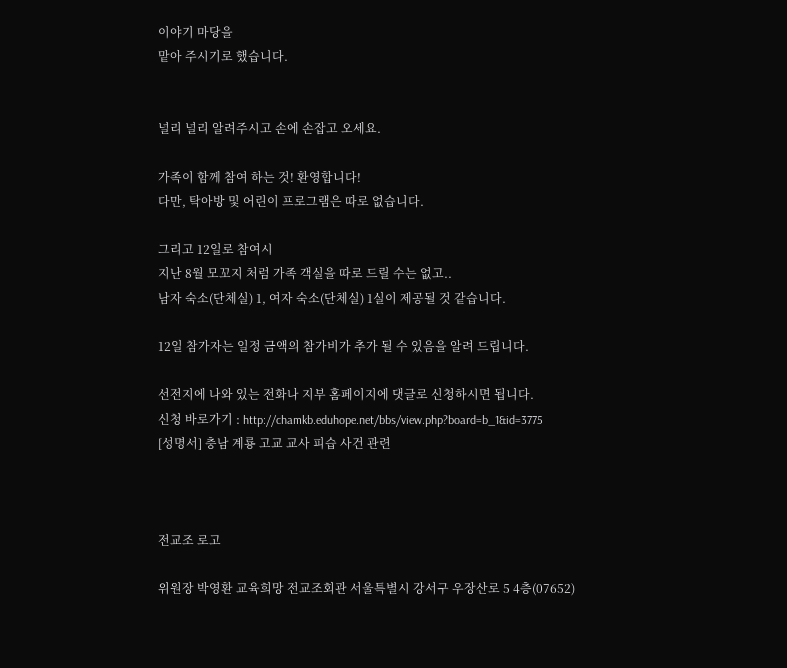이야기 마당을
맡아 주시기로 했습니다.


널리 널리 알려주시고 손에 손잡고 오세요.

가족이 함께 참여 하는 것! 환영합니다!
다만, 탁아방 및 어린이 프로그램은 따로 없습니다.

그리고 12일로 참여시
지난 8월 모꼬지 처럼 가족 객실을 따로 드릴 수는 없고..
남자 숙소(단체실) 1, 여자 숙소(단체실) 1실이 제공될 것 같습니다.

12일 참가자는 일정 금액의 참가비가 추가 될 수 있음을 알려 드립니다.

선전지에 나와 있는 전화나 지부 홈페이지에 댓글로 신청하시면 됩니다.
신청 바로가기 : http://chamkb.eduhope.net/bbs/view.php?board=b_1&id=3775
[성명서] 충남 계룡 고교 교사 피습 사건 관련



전교조 로고

위원장 박영환 교육희망 전교조회관 서울특별시 강서구 우장산로 5 4층(07652)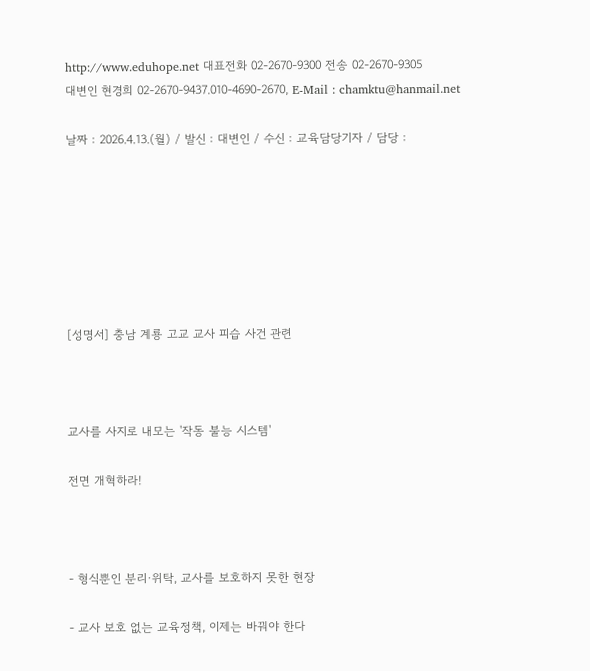http://www.eduhope.net 대표전화 02-2670-9300 전송 02-2670-9305
대변인 현경희 02-2670-9437.010-4690-2670, E-Mail : chamktu@hanmail.net

날짜 : 2026.4.13.(월) / 발신 : 대변인 / 수신 : 교육담당기자 / 담당 :







[성명서] 충남 계룡 고교 교사 피습 사건 관련



교사를 사지로 내모는 '작동 불능 시스템'

전면 개혁하라!



- 형식뿐인 분리·위탁, 교사를 보호하지 못한 현장

- 교사 보호 없는 교육정책, 이제는 바꿔야 한다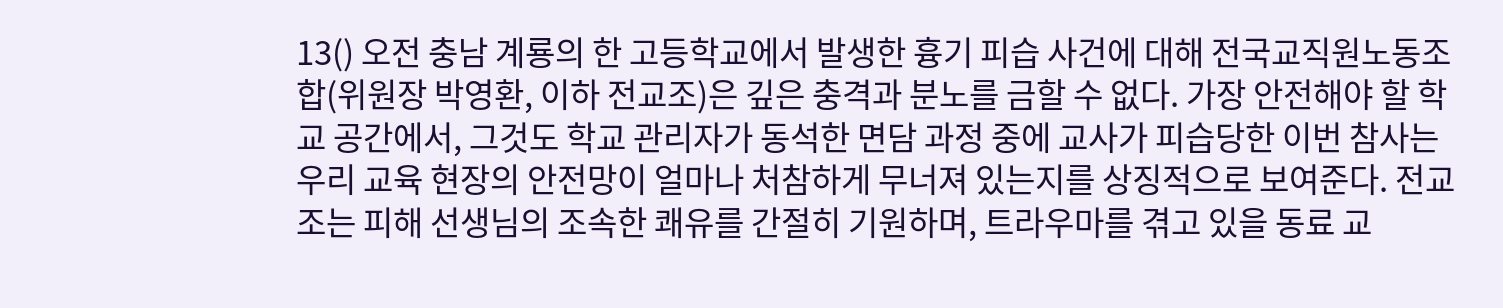13() 오전 충남 계룡의 한 고등학교에서 발생한 흉기 피습 사건에 대해 전국교직원노동조합(위원장 박영환, 이하 전교조)은 깊은 충격과 분노를 금할 수 없다. 가장 안전해야 할 학교 공간에서, 그것도 학교 관리자가 동석한 면담 과정 중에 교사가 피습당한 이번 참사는 우리 교육 현장의 안전망이 얼마나 처참하게 무너져 있는지를 상징적으로 보여준다. 전교조는 피해 선생님의 조속한 쾌유를 간절히 기원하며, 트라우마를 겪고 있을 동료 교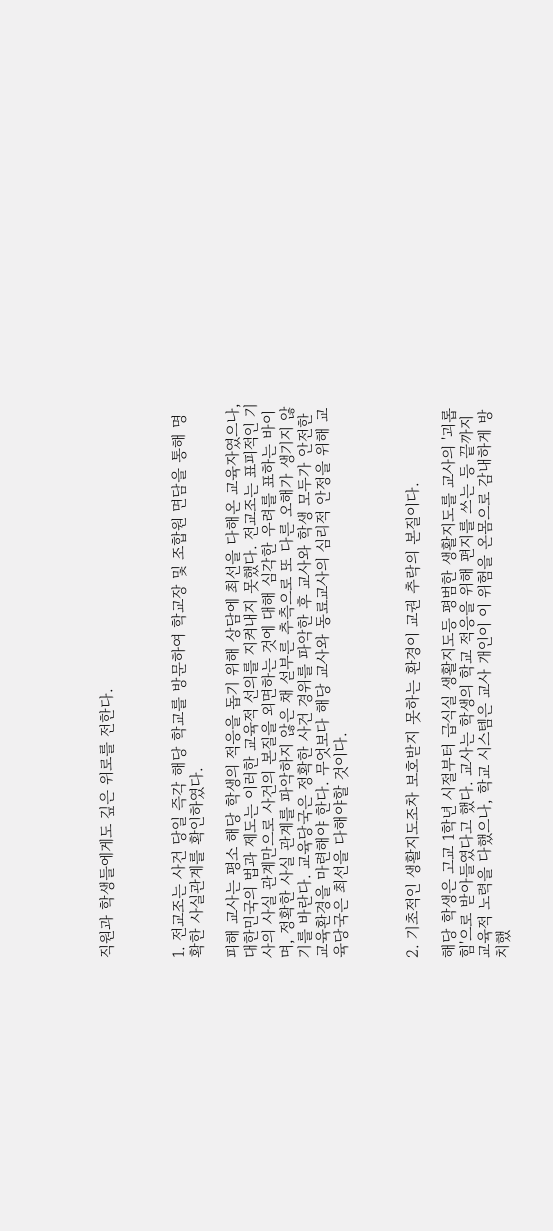직원과 학생들에게도 깊은 위로를 전한다.



1. 전교조는 사건 당일 즉각 해당 학교를 방문하여 학교장 및 조합원 면담을 통해 명확한 사실관계를 확인하였다.

피해 교사는 평소 해당 학생의 적응을 돕기 위해 상담에 최선을 다해온 교육자였으나, 대한민국의 법과 제도는 이러한 교육적 선의를 지켜내지 못했다. 전교조는 표피적인 기사의 사실 관계만으로 사건의 본질을 외면하는 것에 대해 심각한 우려를 표하는 바이며, 정확한 사실 관계를 파악하지 않은 채 섣부른 추측으로 또 다른 오해가 생기지 않기를 바란다. 교육당국은 정확한 사건 경위를 파악한 후 교사와 학생 모두가 안전한 교육환경을 마련해야 한다. 무엇보다 해당 교사와 동료교사의 심리적 안정을 위해 교육당국은 최선을 다해야할 것이다.



2. 기초적인 생활지도조차 보호받지 못하는 환경이 교권 추락의 본질이다.

해당 학생은 고교 1학년 시절부터 급식실 생활지도등 평범한 생활지도를 교사의 '괴롭힘'으로 받아들였다고 했다. 교사는 학생의 학교 적응을 위해 편지를 쓰는 등 끝까지 교육적 노력을 다했으나, 학교 시스템은 교사 개인이 이 위험을 온몸으로 감내하게 방치했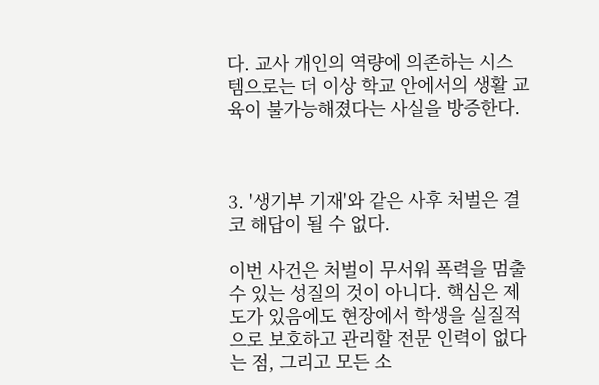다. 교사 개인의 역량에 의존하는 시스템으로는 더 이상 학교 안에서의 생활 교육이 불가능해졌다는 사실을 방증한다.



3. '생기부 기재'와 같은 사후 처벌은 결코 해답이 될 수 없다.

이번 사건은 처벌이 무서워 폭력을 멈출 수 있는 성질의 것이 아니다. 핵심은 제도가 있음에도 현장에서 학생을 실질적으로 보호하고 관리할 전문 인력이 없다는 점, 그리고 모든 소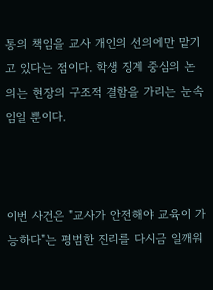통의 책임을 교사 개인의 선의에만 맡기고 있다는 점이다. 학생 징계 중심의 논의는 현장의 구조적 결함을 가리는 눈속임일 뿐이다.



이번 사건은 "교사가 안전해야 교육이 가능하다"는 평범한 진리를 다시금 일깨워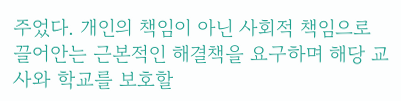주었다. 개인의 책임이 아닌 사회적 책임으로 끌어안는 근본적인 해결책을 요구하며 해당 교사와 학교를 보호할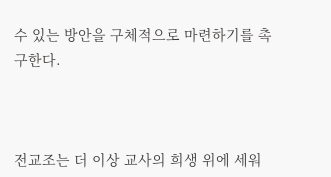수 있는 방안을 구체적으로 마련하기를 촉구한다.



전교조는 더 이상 교사의 희생 위에 세워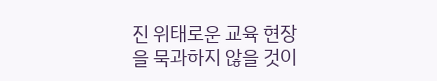진 위태로운 교육 현장을 묵과하지 않을 것이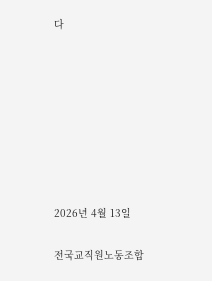다








2026년 4월 13일

전국교직원노동조합